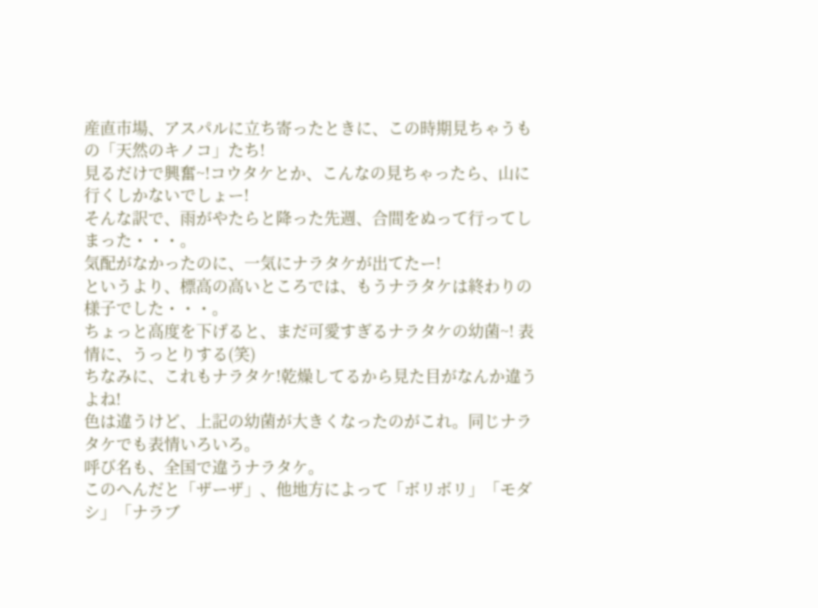産直市場、アスパルに立ち寄ったときに、この時期見ちゃうもの「天然のキノコ」たち!
見るだけで興奮~!コウタケとか、こんなの見ちゃったら、山に行くしかないでしょー!
そんな訳で、雨がやたらと降った先週、合間をぬって行ってしまった・・・。
気配がなかったのに、一気にナラタケが出てたー!
というより、標高の高いところでは、もうナラタケは終わりの様子でした・・・。
ちょっと高度を下げると、まだ可愛すぎるナラタケの幼菌~! 表情に、うっとりする(笑)
ちなみに、これもナラタケ!乾燥してるから見た目がなんか違うよね!
色は違うけど、上記の幼菌が大きくなったのがこれ。同じナラタケでも表情いろいろ。
呼び名も、全国で違うナラタケ。
このへんだと「ザーザ」、他地方によって「ボリボリ」「モダシ」「ナラブ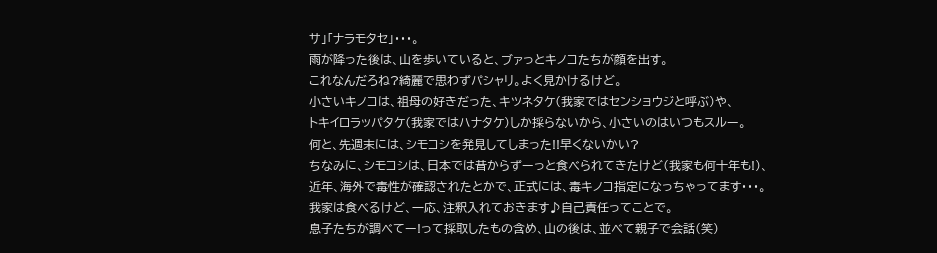サ」「ナラモタセ」・・・。
雨が降った後は、山を歩いていると、ブァっとキノコたちが顔を出す。
これなんだろね?綺麗で思わずパシャリ。よく見かけるけど。
小さいキノコは、祖母の好きだった、キツネタケ(我家ではセンショウジと呼ぶ)や、
トキイロラッパタケ(我家ではハナタケ)しか採らないから、小さいのはいつもスルー。
何と、先週末には、シモコシを発見してしまった!!早くないかい?
ちなみに、シモコシは、日本では昔からずーっと食べられてきたけど(我家も何十年も!)、
近年、海外で毒性が確認されたとかで、正式には、毒キノコ指定になっちゃってます・・・。
我家は食べるけど、一応、注釈入れておきます♪自己責任ってことで。
息子たちが調べてー!って採取したもの含め、山の後は、並べて親子で会話(笑)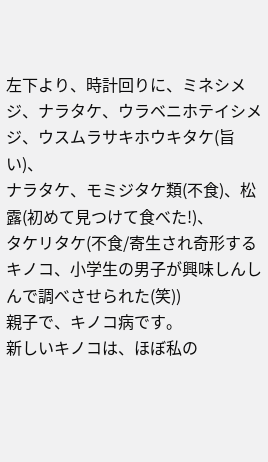左下より、時計回りに、ミネシメジ、ナラタケ、ウラベニホテイシメジ、ウスムラサキホウキタケ(旨い)、
ナラタケ、モミジタケ類(不食)、松露(初めて見つけて食べた!)、
タケリタケ(不食/寄生され奇形するキノコ、小学生の男子が興味しんしんで調べさせられた(笑))
親子で、キノコ病です。
新しいキノコは、ほぼ私の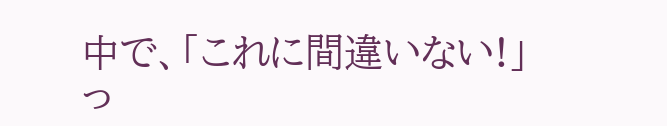中で、「これに間違いない!」っ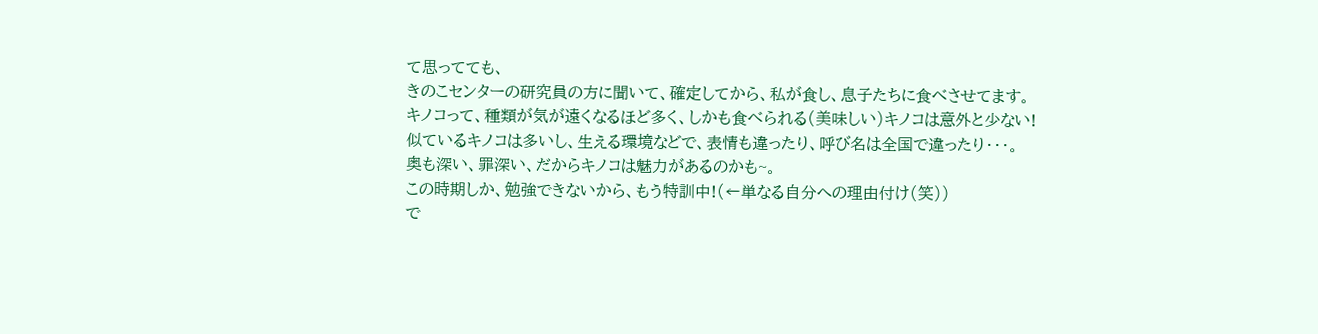て思ってても、
きのこセンターの研究員の方に聞いて、確定してから、私が食し、息子たちに食べさせてます。
キノコって、種類が気が遠くなるほど多く、しかも食べられる(美味しい)キノコは意外と少ない!
似ているキノコは多いし、生える環境などで、表情も違ったり、呼び名は全国で違ったり・・・。
奥も深い、罪深い、だからキノコは魅力があるのかも~。
この時期しか、勉強できないから、もう特訓中!(←単なる自分への理由付け(笑))
で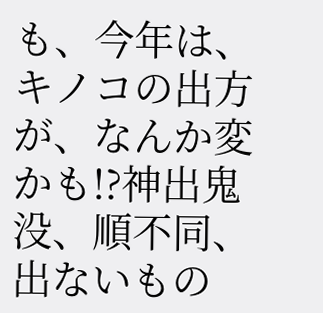も、今年は、キノコの出方が、なんか変かも!?神出鬼没、順不同、出ないもの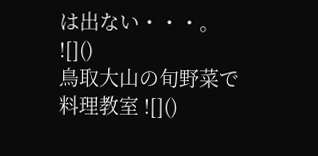は出ない・・・。
![]()
鳥取大山の旬野菜で料理教室 ![]()